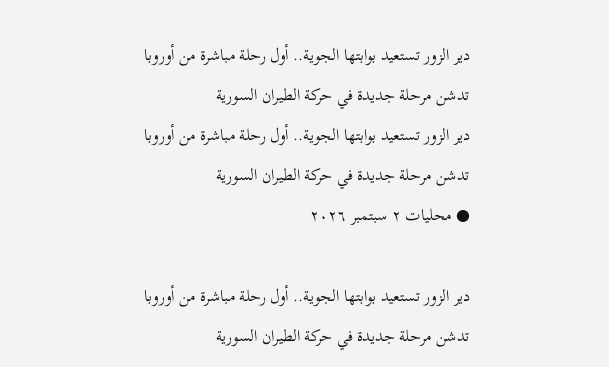دير الزور تستعيد بوابتها الجوية.. أول رحلة مباشرة من أوروبا تدشن مرحلة جديدة في حركة الطيران السورية
دير الزور تستعيد بوابتها الجوية.. أول رحلة مباشرة من أوروبا تدشن مرحلة جديدة في حركة الطيران السورية
● محليات ٢ سبتمبر ٢٠٢٦

دير الزور تستعيد بوابتها الجوية.. أول رحلة مباشرة من أوروبا تدشن مرحلة جديدة في حركة الطيران السورية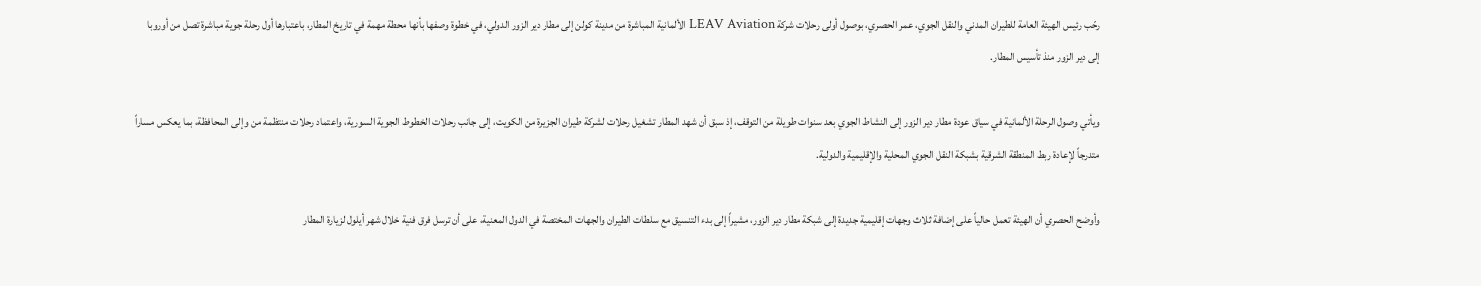رحّب رئيس الهيئة العامة للطيران المدني والنقل الجوي، عمر الحصري، بوصول أولى رحلات شركة LEAV Aviation الألمانية المباشرة من مدينة كولن إلى مطار دير الزور الدولي، في خطوة وصفها بأنها محطة مهمة في تاريخ المطار، باعتبارها أول رحلة جوية مباشرة تصل من أوروبا إلى دير الزور منذ تأسيس المطار.

ويأتي وصول الرحلة الألمانية في سياق عودة مطار دير الزور إلى النشاط الجوي بعد سنوات طويلة من التوقف، إذ سبق أن شهد المطار تشغيل رحلات لشركة طيران الجزيرة من الكويت، إلى جانب رحلات الخطوط الجوية السورية، واعتماد رحلات منتظمة من وإلى المحافظة، بما يعكس مساراً متدرجاً لإعادة ربط المنطقة الشرقية بشبكة النقل الجوي المحلية والإقليمية والدولية.

وأوضح الحصري أن الهيئة تعمل حالياً على إضافة ثلاث وجهات إقليمية جديدة إلى شبكة مطار دير الزور، مشيراً إلى بدء التنسيق مع سلطات الطيران والجهات المختصة في الدول المعنية، على أن ترسل فرق فنية خلال شهر أيلول لزيارة المطار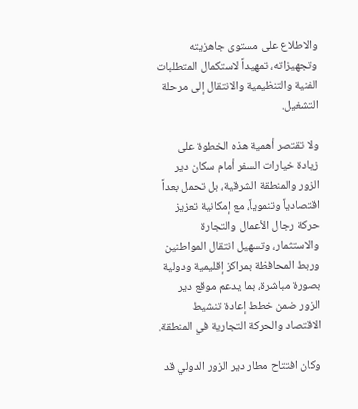والاطلاع على مستوى جاهزيته وتجهيزاته، تمهيداً لاستكمال المتطلبات الفنية والتنظيمية والانتقال إلى مرحلة التشغيل.

ولا تقتصر أهمية هذه الخطوة على زيادة خيارات السفر أمام سكان دير الزور والمنطقة الشرقية، بل تحمل بعداً اقتصادياً وتنموياً، مع إمكانية تعزيز حركة رجال الأعمال والتجارة والاستثمار، وتسهيل انتقال المواطنين وربط المحافظة بمراكز إقليمية ودولية بصورة مباشرة، بما يدعم موقع دير الزور ضمن خطط إعادة تنشيط الاقتصاد والحركة التجارية في المنطقة.

وكان افتتاح مطار دير الزور الدولي قد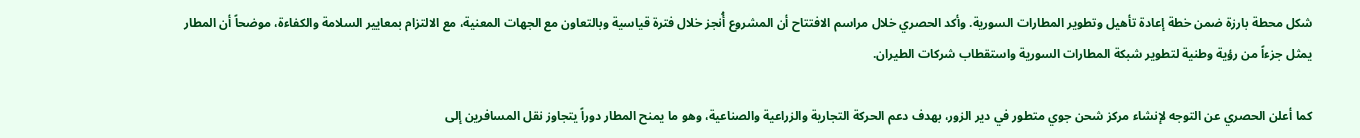شكل محطة بارزة ضمن خطة إعادة تأهيل وتطوير المطارات السورية. وأكد الحصري خلال مراسم الافتتاح أن المشروع أُنجز خلال فترة قياسية وبالتعاون مع الجهات المعنية، مع الالتزام بمعايير السلامة والكفاءة، موضحاً أن المطار يمثل جزءاً من رؤية وطنية لتطوير شبكة المطارات السورية واستقطاب شركات الطيران.

كما أعلن الحصري عن التوجه لإنشاء مركز شحن جوي متطور في دير الزور، بهدف دعم الحركة التجارية والزراعية والصناعية، وهو ما يمنح المطار دوراً يتجاوز نقل المسافرين إلى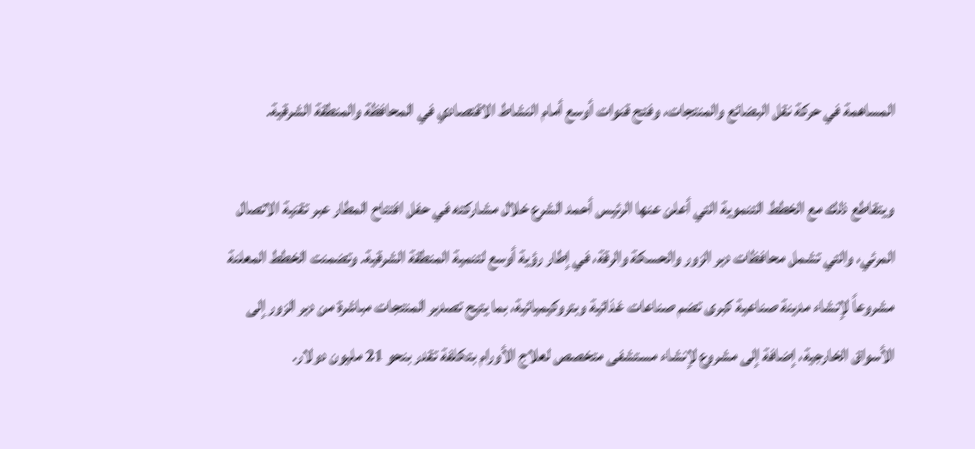المساهمة في حركة نقل البضائع والمنتجات، وفتح قنوات أوسع أمام النشاط الاقتصادي في المحافظة والمنطقة الشرقية.

ويتقاطع ذلك مع الخطط التنموية التي أعلن عنها الرئيس أحمد الشرع خلال مشاركته في حفل افتتاح المطار عبر تقنية الاتصال المرئي، والتي تشمل محافظات دير الزور والحسكة والرقة، في إطار رؤية أوسع لتنمية المنطقة الشرقية. وتضمنت الخطط المعلنة مشروعاً لإنشاء مدينة صناعية كبرى تضم صناعات غذائية وبتروكيميائية، بما يتيح تصدير المنتجات مباشرة من دير الزور إلى الأسواق الخارجية، إضافة إلى مشروع لإنشاء مستشفى متخصص لعلاج الأورام بتكلفة تقدر بنحو 21 مليون دولار.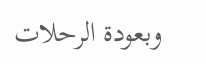وبعودة الرحلات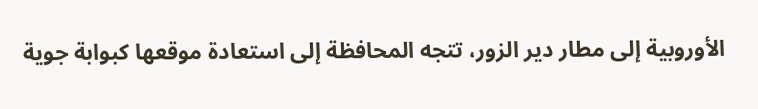الأوروبية إلى مطار دير الزور، تتجه المحافظة إلى استعادة موقعها كبوابة جوية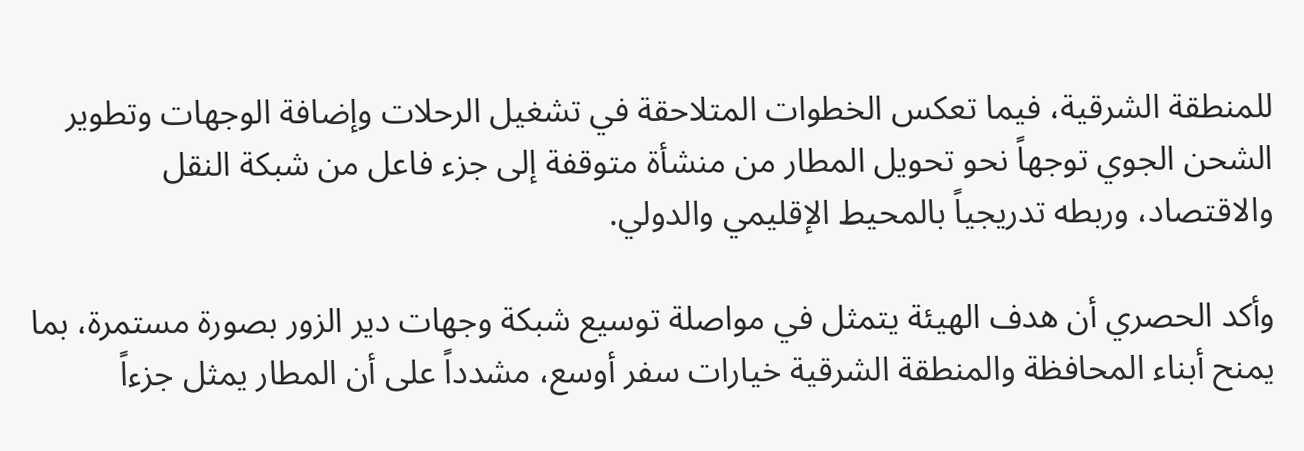للمنطقة الشرقية، فيما تعكس الخطوات المتلاحقة في تشغيل الرحلات وإضافة الوجهات وتطوير الشحن الجوي توجهاً نحو تحويل المطار من منشأة متوقفة إلى جزء فاعل من شبكة النقل والاقتصاد، وربطه تدريجياً بالمحيط الإقليمي والدولي.

وأكد الحصري أن هدف الهيئة يتمثل في مواصلة توسيع شبكة وجهات دير الزور بصورة مستمرة، بما يمنح أبناء المحافظة والمنطقة الشرقية خيارات سفر أوسع، مشدداً على أن المطار يمثل جزءاً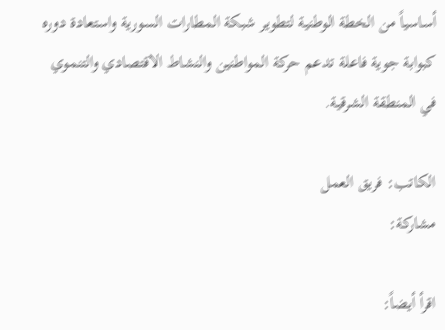أساسياً من الخطة الوطنية لتطوير شبكة المطارات السورية واستعادة دوره كبوابة جوية فاعلة تدعم حركة المواطنين والنشاط الاقتصادي والتنموي في المنطقة الشرقية.

الكاتب: فريق العمل
مشاركة:

اقرأ أيضاً: